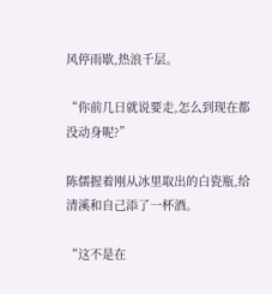风停雨歇,热浪千层。

“你前几日就说要走,怎么到现在都没动身呢?”

陈儒握着刚从冰里取出的白瓷瓶,给清溪和自己添了一杯酒。

“这不是在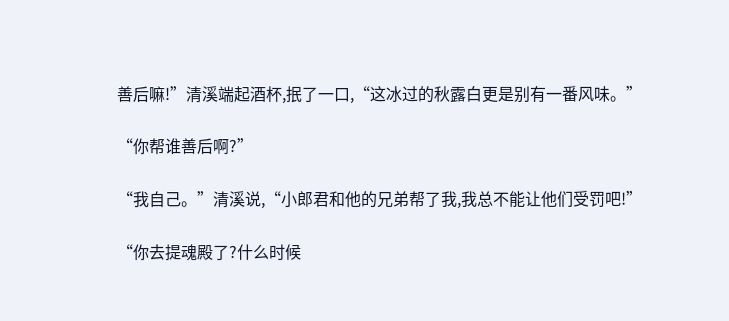善后嘛!”清溪端起酒杯,抿了一口,“这冰过的秋露白更是别有一番风味。”

“你帮谁善后啊?”

“我自己。”清溪说,“小郎君和他的兄弟帮了我,我总不能让他们受罚吧!”

“你去提魂殿了?什么时候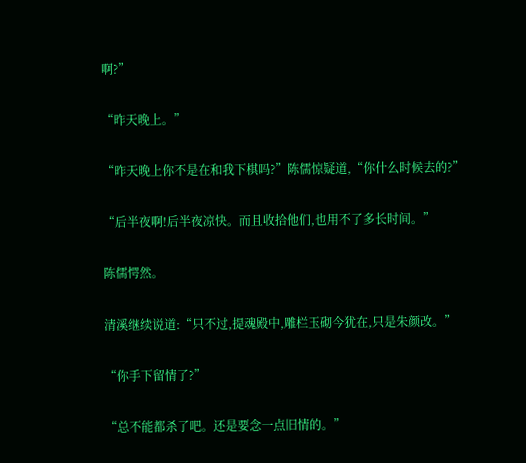啊?”

“昨天晚上。”

“昨天晚上你不是在和我下棋吗?”陈儒惊疑道,“你什么时候去的?”

“后半夜啊!后半夜凉快。而且收拾他们,也用不了多长时间。”

陈儒愕然。

清溪继续说道:“只不过,提魂殿中,雕栏玉砌今犹在,只是朱颜改。”

“你手下留情了?”

“总不能都杀了吧。还是要念一点旧情的。”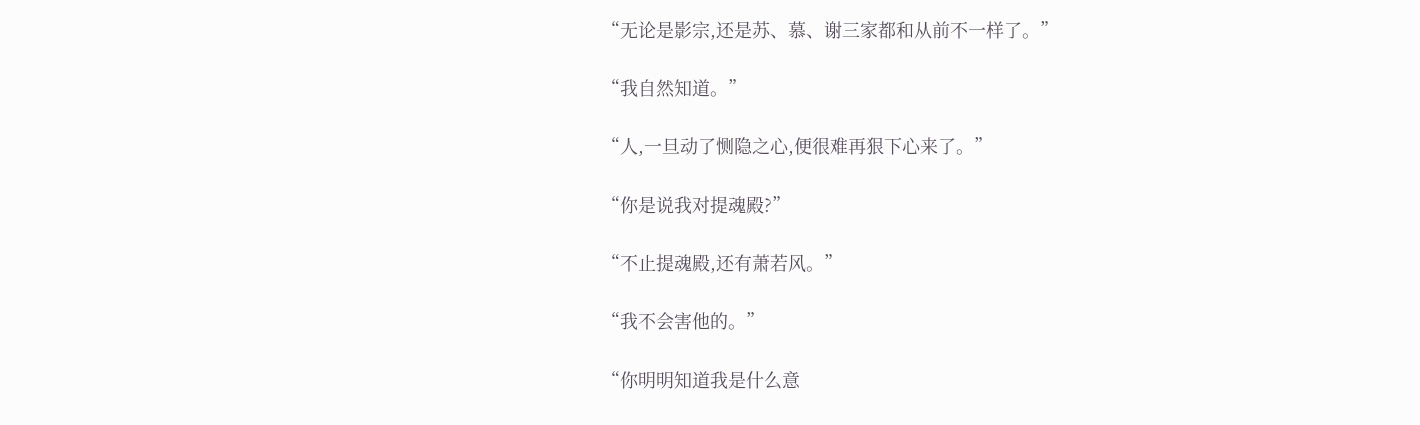“无论是影宗,还是苏、慕、谢三家都和从前不一样了。”

“我自然知道。”

“人,一旦动了恻隐之心,便很难再狠下心来了。”

“你是说我对提魂殿?”

“不止提魂殿,还有萧若风。”

“我不会害他的。”

“你明明知道我是什么意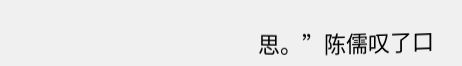思。”陈儒叹了口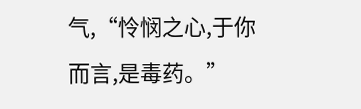气,“怜悯之心,于你而言,是毒药。”